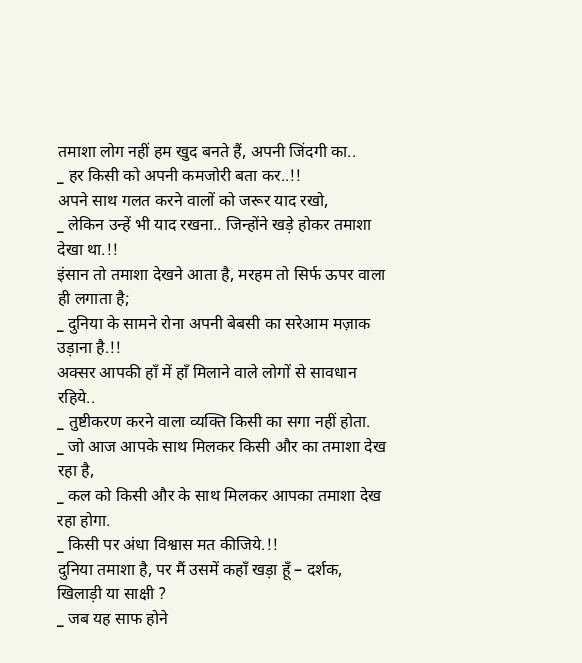तमाशा लोग नहीं हम खुद बनते हैं, अपनी जिंदगी का..
_ हर किसी को अपनी कमजोरी बता कर..!!
अपने साथ गलत करने वालों को जरूर याद रखो,
_ लेकिन उन्हें भी याद रखना.. जिन्होंने खड़े होकर तमाशा देखा था.!!
इंसान तो तमाशा देखने आता है, मरहम तो सिर्फ ऊपर वाला ही लगाता है;
_ दुनिया के सामने रोना अपनी बेबसी का सरेआम मज़ाक उड़ाना है.!!
अक्सर आपकी हाँ में हाँ मिलाने वाले लोगों से सावधान रहिये..
_ तुष्टीकरण करने वाला व्यक्ति किसी का सगा नहीं होता.
_ जो आज आपके साथ मिलकर किसी और का तमाशा देख रहा है,
_ कल को किसी और के साथ मिलकर आपका तमाशा देख रहा होगा.
_ किसी पर अंधा विश्वास मत कीजिये.!!
दुनिया तमाशा है, पर मैं उसमें कहाँ खड़ा हूँ – दर्शक, खिलाड़ी या साक्षी ?
_ जब यह साफ होने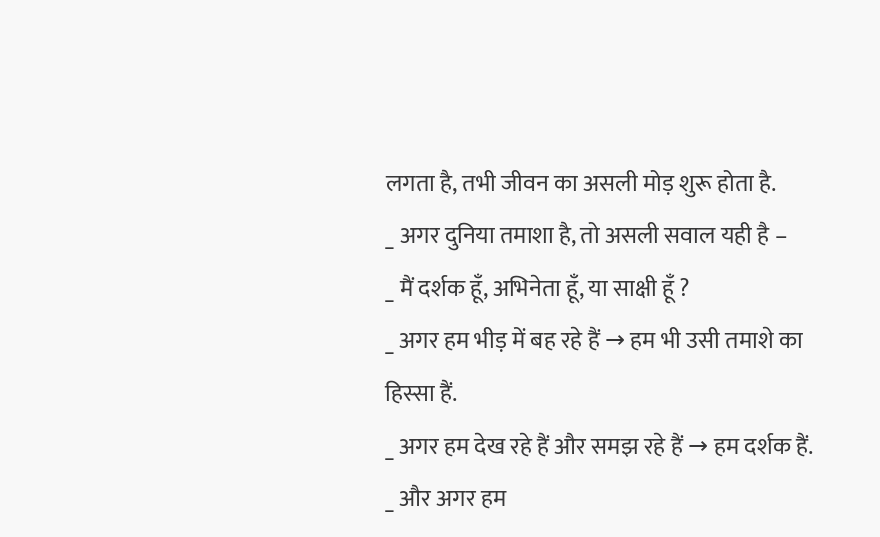लगता है, तभी जीवन का असली मोड़ शुरू होता है.
_ अगर दुनिया तमाशा है, तो असली सवाल यही है –
_ मैं दर्शक हूँ, अभिनेता हूँ, या साक्षी हूँ ?
_ अगर हम भीड़ में बह रहे हैं → हम भी उसी तमाशे का हिस्सा हैं.
_ अगर हम देख रहे हैं और समझ रहे हैं → हम दर्शक हैं.
_ और अगर हम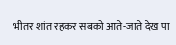भीतर शांत रहकर सबको आते-जाते देख पा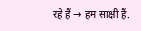रहे हैं → हम साक्षी हैं.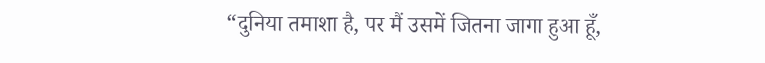“दुनिया तमाशा है, पर मैं उसमें जितना जागा हुआ हूँ,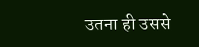उतना ही उससे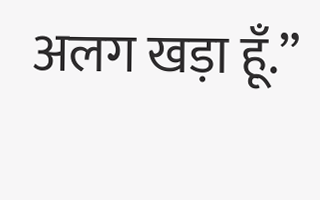अलग खड़ा हूँ.”